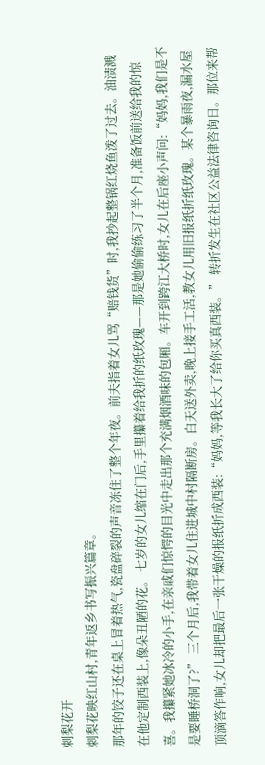刺梨花开
刺梨花映红山村,青年返乡书写振兴篇章。
那年的饺子还在桌上冒着热气,瓷盘碎裂的声音冻住了整个年夜。前夫指着女儿骂“赔钱货”时,我抄起整锅红烧鱼泼了过去。油渍溅在他定制西装上,像朵丑陋的花。 七岁的女儿缩在门后,手里攥着给我折的纸玫瑰——那是她偷偷练习了半个月,准备饭前送给我的惊喜。我攥紧她冰冷的小手,在亲戚们惊愕的目光中走出那个充满烟酒味的包厢。车开到跨江大桥时,女儿在后座小声问:“妈妈,我们是不是要睡桥洞了?” 三个月后,我带着女儿住进城中村隔断房。白天送外卖,晚上接手工活,教女儿用旧报纸折纸玫瑰。某个暴雨夜,漏水屋顶滴答作响,女儿却把最后一张干燥的报纸折成西装:“妈妈,等我长大了给你买真西装。” 转折发生在社区公益法律咨询日。那位来帮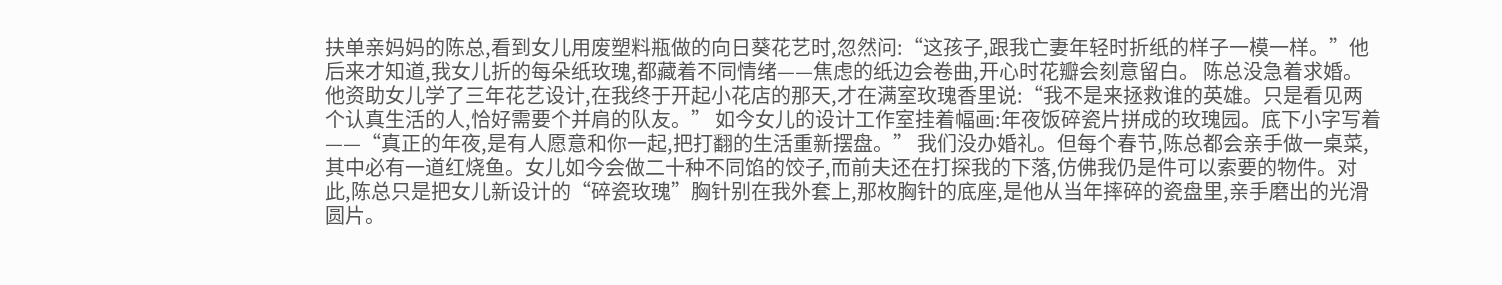扶单亲妈妈的陈总,看到女儿用废塑料瓶做的向日葵花艺时,忽然问:“这孩子,跟我亡妻年轻时折纸的样子一模一样。”他后来才知道,我女儿折的每朵纸玫瑰,都藏着不同情绪——焦虑的纸边会卷曲,开心时花瓣会刻意留白。 陈总没急着求婚。他资助女儿学了三年花艺设计,在我终于开起小花店的那天,才在满室玫瑰香里说:“我不是来拯救谁的英雄。只是看见两个认真生活的人,恰好需要个并肩的队友。” 如今女儿的设计工作室挂着幅画:年夜饭碎瓷片拼成的玫瑰园。底下小字写着——“真正的年夜,是有人愿意和你一起,把打翻的生活重新摆盘。” 我们没办婚礼。但每个春节,陈总都会亲手做一桌菜,其中必有一道红烧鱼。女儿如今会做二十种不同馅的饺子,而前夫还在打探我的下落,仿佛我仍是件可以索要的物件。对此,陈总只是把女儿新设计的“碎瓷玫瑰”胸针别在我外套上,那枚胸针的底座,是他从当年摔碎的瓷盘里,亲手磨出的光滑圆片。